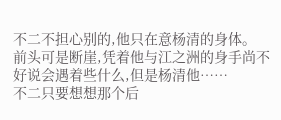不二不担心别的,他只在意杨清的身体。
前头可是断崖,凭着他与江之洲的身手尚不好说会遇着些什么,但是杨清他……
不二只要想想那个后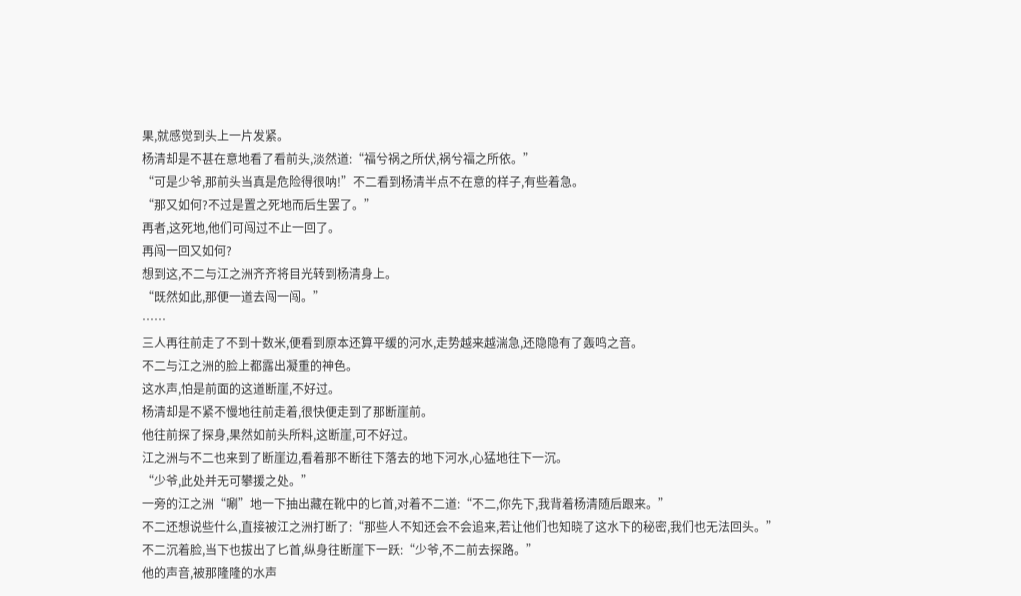果,就感觉到头上一片发紧。
杨清却是不甚在意地看了看前头,淡然道:“福兮祸之所伏,祸兮福之所依。”
“可是少爷,那前头当真是危险得很呐!”不二看到杨清半点不在意的样子,有些着急。
“那又如何?不过是置之死地而后生罢了。”
再者,这死地,他们可闯过不止一回了。
再闯一回又如何?
想到这,不二与江之洲齐齐将目光转到杨清身上。
“既然如此,那便一道去闯一闯。”
……
三人再往前走了不到十数米,便看到原本还算平缓的河水,走势越来越湍急,还隐隐有了轰鸣之音。
不二与江之洲的脸上都露出凝重的神色。
这水声,怕是前面的这道断崖,不好过。
杨清却是不紧不慢地往前走着,很快便走到了那断崖前。
他往前探了探身,果然如前头所料,这断崖,可不好过。
江之洲与不二也来到了断崖边,看着那不断往下落去的地下河水,心猛地往下一沉。
“少爷,此处并无可攀援之处。”
一旁的江之洲“唰”地一下抽出藏在靴中的匕首,对着不二道:“不二,你先下,我背着杨清随后跟来。”
不二还想说些什么,直接被江之洲打断了:“那些人不知还会不会追来,若让他们也知晓了这水下的秘密,我们也无法回头。”
不二沉着脸,当下也拔出了匕首,纵身往断崖下一跃:“少爷,不二前去探路。”
他的声音,被那隆隆的水声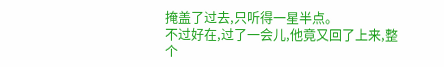掩盖了过去,只听得一星半点。
不过好在,过了一会儿,他竟又回了上来,整个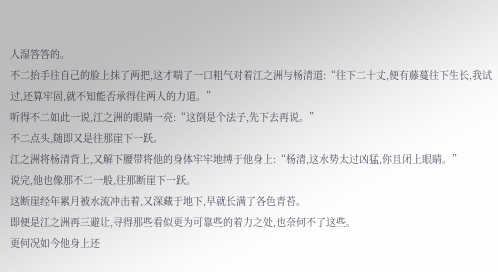人湿答答的。
不二抬手往自己的脸上抹了两把,这才喘了一口粗气对着江之洲与杨清道:“往下二十丈,便有藤蔓往下生长,我试过,还算牢固,就不知能否承得住两人的力道。”
听得不二如此一说,江之洲的眼睛一亮:“这倒是个法子,先下去再说。”
不二点头,随即又是往那崖下一跃。
江之洲将杨清背上,又解下腰带将他的身体牢牢地缚于他身上:“杨清,这水势太过凶猛,你且闭上眼睛。”
说完,他也像那不二一般,往那断崖下一跃。
这断崖经年累月被水流冲击着,又深藏于地下,早就长满了各色青苔。
即便是江之洲再三避让,寻得那些看似更为可靠些的着力之处,也奈何不了这些。
更何况如今他身上还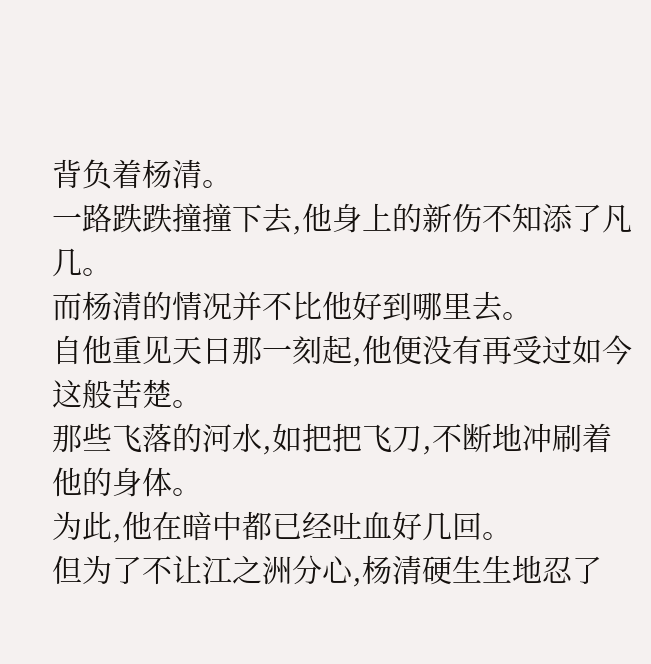背负着杨清。
一路跌跌撞撞下去,他身上的新伤不知添了凡几。
而杨清的情况并不比他好到哪里去。
自他重见天日那一刻起,他便没有再受过如今这般苦楚。
那些飞落的河水,如把把飞刀,不断地冲刷着他的身体。
为此,他在暗中都已经吐血好几回。
但为了不让江之洲分心,杨清硬生生地忍了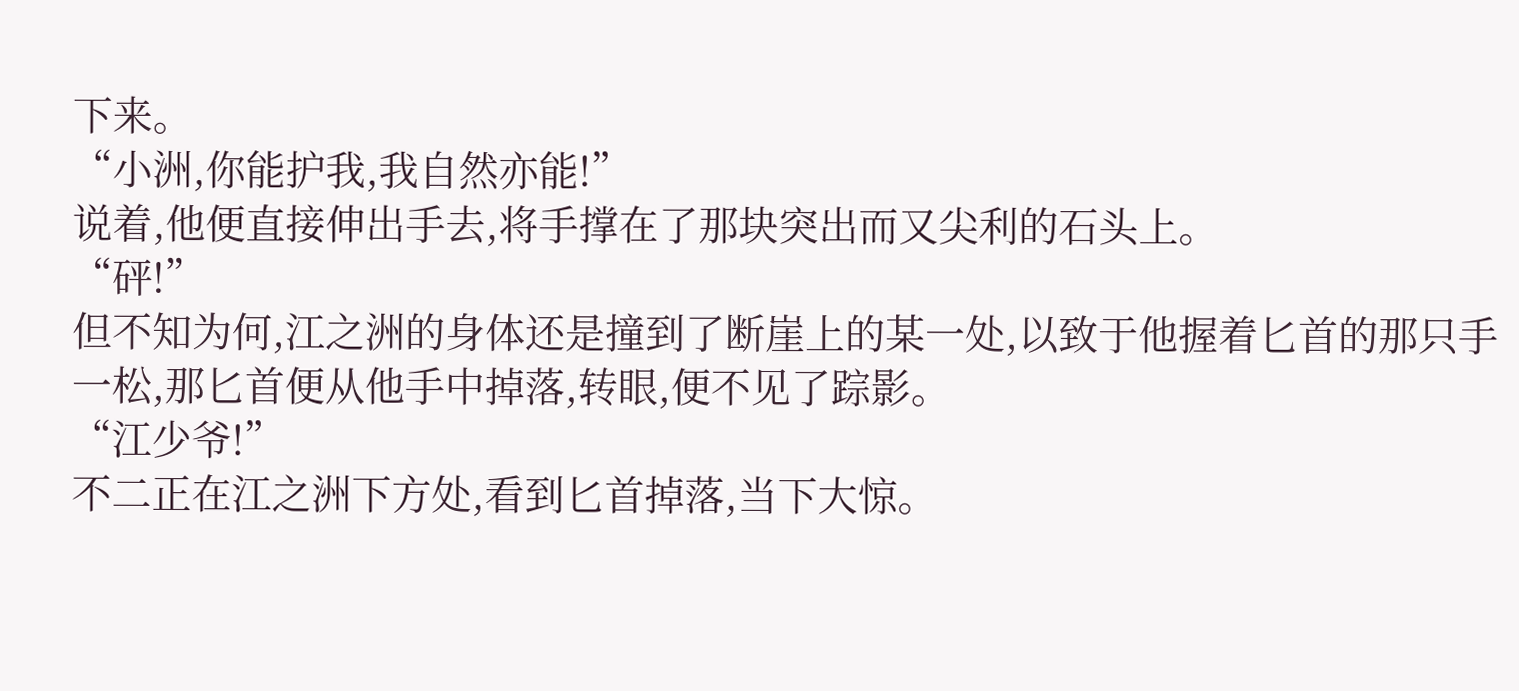下来。
“小洲,你能护我,我自然亦能!”
说着,他便直接伸出手去,将手撑在了那块突出而又尖利的石头上。
“砰!”
但不知为何,江之洲的身体还是撞到了断崖上的某一处,以致于他握着匕首的那只手一松,那匕首便从他手中掉落,转眼,便不见了踪影。
“江少爷!”
不二正在江之洲下方处,看到匕首掉落,当下大惊。